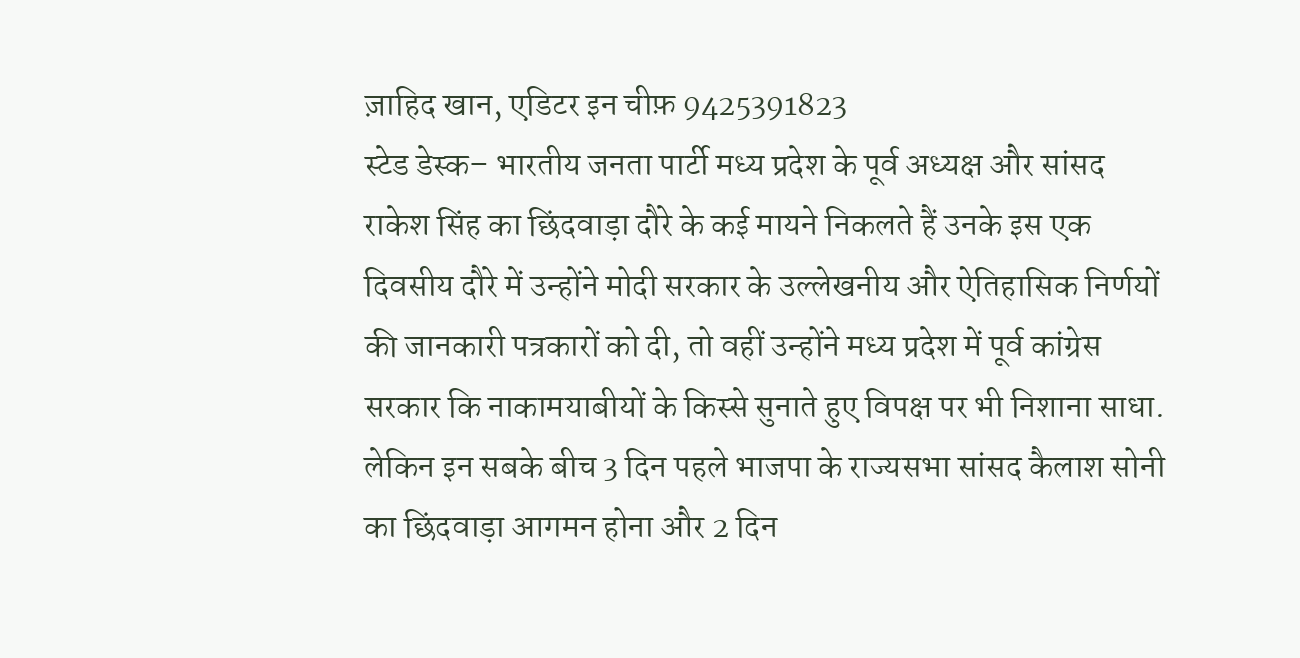ज़ाहिद खान, एडिटर इन चीफ़ 9425391823
स्टेड डेस्क– भारतीय जनता पार्टी मध्य प्रदेश के पूर्व अध्यक्ष और सांसद राकेश सिंह का छिंदवाड़ा दौरे के कई मायने निकलते हैं उनके इस एक दिवसीय दौरे में उन्होंने मोदी सरकार के उल्लेखनीय और ऐतिहासिक निर्णयों की जानकारी पत्रकारों को दी, तो वहीं उन्होंने मध्य प्रदेश में पूर्व कांग्रेस सरकार कि नाकामयाबीयों के किस्से सुनाते हुए विपक्ष पर भी निशाना साधा. लेकिन इन सबके बीच 3 दिन पहले भाजपा के राज्यसभा सांसद कैलाश सोनी का छिंदवाड़ा आगमन होना और 2 दिन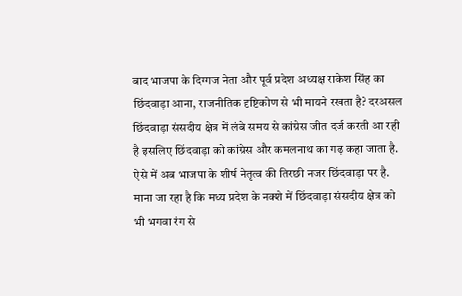बाद भाजपा के दिग्गज नेता और पूर्व प्रदेश अध्यक्ष राकेश सिंह का छिंदवाड़ा आना, राजनीतिक दृष्टिकोण से भी मायने रखता है? दरअसल छिंदवाड़ा संसदीय क्षेत्र में लंबे समय से कांग्रेस जीत दर्ज करती आ रही है इसलिए छिंदवाड़ा को कांग्रेस और कमलनाथ का गढ़ कहा जाता है. ऐसे में अब भाजपा के शीर्ष नेतृत्व की तिरछी नजर छिंदवाड़ा पर है. माना जा रहा है कि मध्य प्रदेश के नक्शे में छिंदवाड़ा संसदीय क्षेत्र को भी भगवा रंग से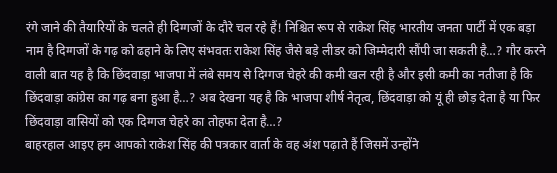रंगे जाने की तैयारियों के चलते ही दिग्गजों के दौरे चल रहे हैं! निश्चित रूप से राकेश सिंह भारतीय जनता पार्टी में एक बड़ा नाम है दिग्गजों के गढ़ को ढहाने के लिए संभवतः राकेश सिंह जैसे बड़े लीडर को जिम्मेदारी सौंपी जा सकती है…? गौर करने वाली बात यह है कि छिंदवाड़ा भाजपा में लंबे समय से दिग्गज चेहरे की कमी खल रही है और इसी कमी का नतीजा है कि छिंदवाड़ा कांग्रेस का गढ़ बना हुआ है…? अब देखना यह है कि भाजपा शीर्ष नेतृत्व, छिंदवाड़ा को यूं ही छोड़ देता है या फिर छिंदवाड़ा वासियों को एक दिग्गज चेहरे का तोहफा देता है…?
बाहरहाल आइए हम आपको राकेश सिंह की पत्रकार वार्ता के वह अंश पढ़ाते हैं जिसमें उन्होंने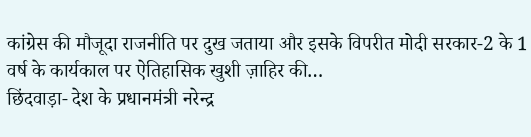कांग्रेस की मौजूदा राजनीति पर दुख जताया और इसके विपरीत मोदी सरकार-2 के 1 वर्ष के कार्यकाल पर ऐतिहासिक खुशी ज़ाहिर की…
छिंदवाड़ा- देश के प्रधानमंत्री नरेन्द्र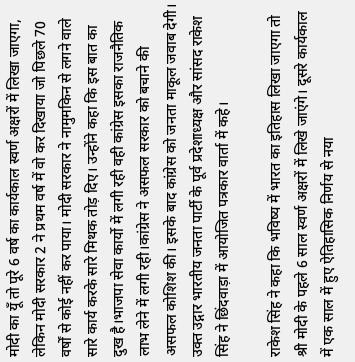मोदी का यूँ तो पूरे 6 वर्ष का कार्यकाल स्वर्ण अक्षरों में लिखा जाएगा, लेकिन मोदी सरकार 2 ने प्रथम वर्ष में वो कर दिखाया जो पिछले 70 वर्षों से कोई नहीं कर पाया। मोदी सरकार ने नामुमकिन से लगने वाले सारे कार्य करके सारे मिथक तोड़ दिए। उन्होंने कहा कि इस बात का दुख है।भाजपा सेवा कार्यो में लगी रही वही कांग्रेस इसका राजनैतिक लाभ लेने में लगी रही।कांग्रेस ने असफल सरकार को बचाने की असफल कोशिश की। इसके बाद कांग्रेस को जनता माकूल जवाब देगी। उक्त उद्गार भारतीय जनता पार्टी के पूर्व प्रदेशाध्यक्ष और सांसद राकेश सिंह ने छिंदवाड़ा में आयोजित पत्रकार वार्ता में कहे।

राकेश सिंह ने कहा कि भविष्य में भारत का इतिहास लिखा जाएगा तो श्री मोदी के पहले 6 साल स्वर्ण अक्षरों में लिखे जाएंगे। दूसरे कार्यकाल में एक साल में हुए ऐतिहासिक निर्णय से नया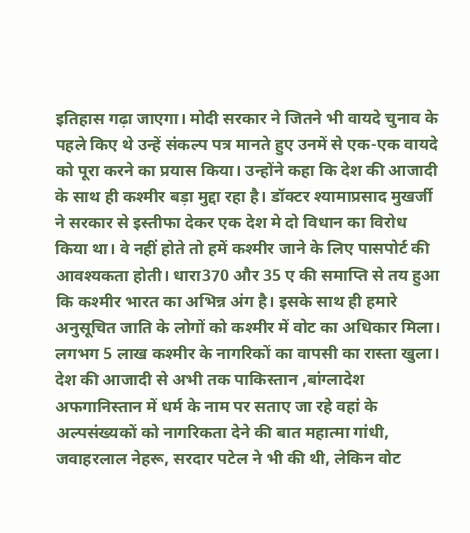इतिहास गढ़ा जाएगा। मोदी सरकार ने जितने भी वायदे चुनाव के पहले किए थे उन्हें संकल्प पत्र मानते हुए उनमें से एक-एक वायदे को पूरा करने का प्रयास किया। उन्होंने कहा कि देश की आजादी के साथ ही कश्मीर बड़ा मुद्दा रहा है। डॉक्टर श्यामाप्रसाद मुखर्जी ने सरकार से इस्तीफा देकर एक देश मे दो विधान का विरोध किया था। वे नहीं होते तो हमें कश्मीर जाने के लिए पासपोर्ट की आवश्यकता होती। धारा370 और 35 ए की समाप्ति से तय हुआ कि कश्मीर भारत का अभिन्न अंग है। इसके साथ ही हमारे अनुसूचित जाति के लोगों को कश्मीर में वोट का अधिकार मिला। लगभग 5 लाख कश्मीर के नागरिकों का वापसी का रास्ता खुला। देश की आजादी से अभी तक पाकिस्तान ,बांग्लादेश अफगानिस्तान में धर्म के नाम पर सताए जा रहे वहां के अल्पसंख्यकों को नागरिकता देने की बात महात्मा गांधी, जवाहरलाल नेहरू, सरदार पटेल ने भी की थी, लेकिन वोट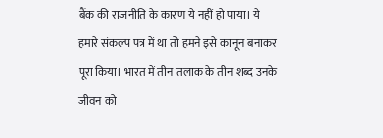बैंक की राजनीति के कारण ये नहीं हो पाया। ये हमारे संकल्प पत्र में था तो हमने इसे कानून बनाकर पूरा किया। भारत में तीन तलाक के तीन शब्द उनके जीवन को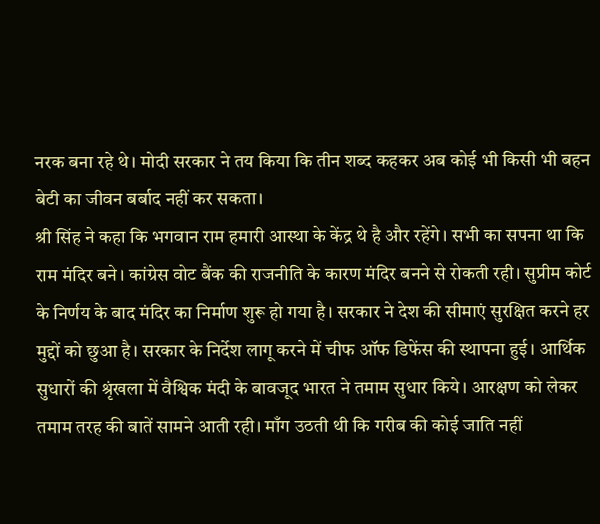नरक बना रहे थे। मोदी सरकार ने तय किया कि तीन शब्द कहकर अब कोई भी किसी भी बहन बेटी का जीवन बर्बाद नहीं कर सकता।
श्री सिंह ने कहा कि भगवान राम हमारी आस्था के केंद्र थे है और रहेंगे। सभी का सपना था कि राम मंदिर बने। कांग्रेस वोट बैंक की राजनीति के कारण मंदिर बनने से रोकती रही। सुप्रीम कोर्ट के निर्णय के बाद मंदिर का निर्माण शुरू हो गया है। सरकार ने देश की सीमाएं सुरक्षित करने हर मुद्दों को छुआ है। सरकार के निर्देश लागू करने में चीफ ऑफ डिफेंस की स्थापना हुई। आर्थिक सुधारों की श्रृंखला में वैश्विक मंदी के बावजूद भारत ने तमाम सुधार किये। आरक्षण को लेकर तमाम तरह की बातें सामने आती रही। माँग उठती थी कि गरीब की कोई जाति नहीं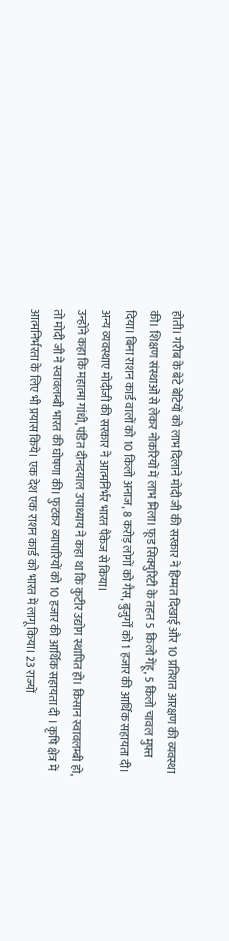होती। गरीब के बेटे बेटियों को लाभ दिलाने मोदी जी की सरकार ने हिम्मत दिखाई और 10 प्रतिशत आरक्षण की व्यवस्था की। शिक्षण संस्थाओं से लेकर नोकरियों में लाभ मिला। फ़ूड सिक्युरिटी के तहत 5 किलो गेंहू, 5 किलो चावल मुफ्त दिया। बिना राशन कार्ड वालों को 10 किलो अनाज, 8 करोड़ लोगों को गैस, बुजुर्गों को 1 हजार की आर्थिक सहायता दी। अन्य व्यवस्थाए मोदीजी की सरकार ने आत्मनिर्भर भारत पैकेज से किया।
उन्होंने कहा कि महात्मा गांधी,पंडित दीनदयाल उपाध्याय ने कहा था कि कुटीर उद्योग स्थापित हो। किसान स्वावलम्बी हो, तो मोदी जी ने स्वावलम्बी भारत की घोषणा की। फुटकर व्यापारियों को 10 हजार की आर्थिक सहायता दी । कृषि क्षेत्र में आत्मनिर्भरता के लिए भी प्रयास किये। एक देश एक राशन कार्ड को भारत में लागू किया। 23 राज्यों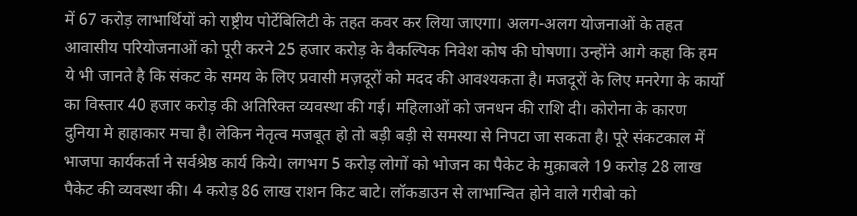में 67 करोड़ लाभार्थियों को राष्ट्रीय पोर्टेबिलिटी के तहत कवर कर लिया जाएगा। अलग-अलग योजनाओं के तहत आवासीय परियोजनाओं को पूरी करने 25 हजार करोड़ के वैकल्पिक निवेश कोष की घोषणा। उन्होंने आगे कहा कि हम ये भी जानते है कि संकट के समय के लिए प्रवासी मज़दूरों को मदद की आवश्यकता है। मजदूरों के लिए मनरेगा के कार्यो का विस्तार 40 हजार करोड़ की अतिरिक्त व्यवस्था की गई। महिलाओं को जनधन की राशि दी। कोरोना के कारण दुनिया मे हाहाकार मचा है। लेकिन नेतृत्व मजबूत हो तो बड़ी बड़ी से समस्या से निपटा जा सकता है। पूरे संकटकाल में भाजपा कार्यकर्ता ने सर्वश्रेष्ठ कार्य किये। लगभग 5 करोड़ लोगों को भोजन का पैकेट के मुक़ाबले 19 करोड़ 28 लाख पैकेट की व्यवस्था की। 4 करोड़ 86 लाख राशन किट बाटे। लॉकडाउन से लाभान्वित होने वाले गरीबो को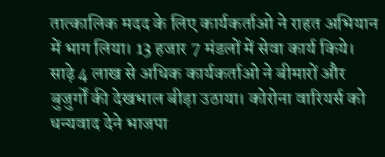तात्कालिक मदद के लिए कार्यकर्ताओ ने राहत अभियान में भाग लिया। 13 हजार 7 मंडलों में सेवा कार्य किये। साढ़े 4 लाख से अधिक कार्यकर्ताओ ने बीमारों और बुजुर्गों की देखभाल बीड़ा उठाया। कोरोना वारियर्स को धन्यवाद देने भाजपा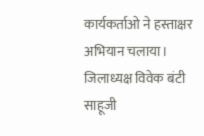कार्यकर्ताओ ने हस्ताक्षर अभियान चलाया।
जिलाध्यक्ष विवेक बंटी साहूजी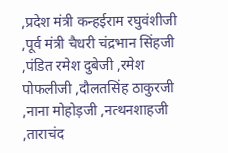,प्रदेश मंत्री कन्हईराम रघुवंशीजी ,पूर्व मंत्री चैधरी चंद्रभान सिंहजी ,पंडित रमेश दुबेजी ,रमेश पोफलीजी ,दौलतसिंह ठाकुरजी ,नाना मोहोड़जी ,नत्थनशाहजी ,ताराचंद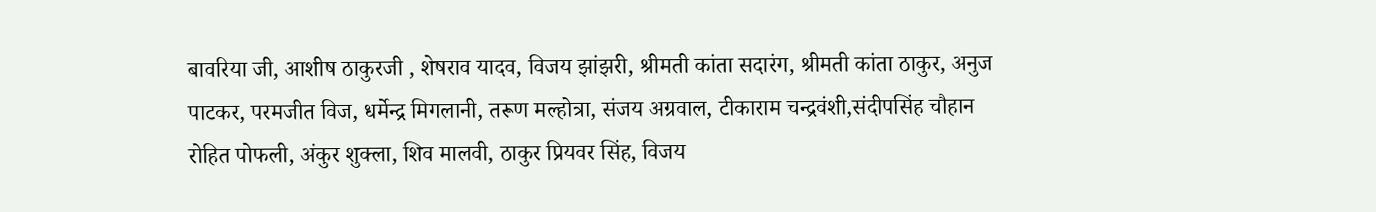बावरिया जी, आशीष ठाकुरजी , शेषराव यादव, विजय झांझरी, श्रीमती कांता सदारंग, श्रीमती कांता ठाकुर, अनुज पाटकर, परमजीत विज, धर्मेन्द्र मिगलानी, तरूण मल्होत्रा, संजय अग्रवाल, टीकाराम चन्द्रवंशी,संदीपसिंह चौहान रोहित पोफली, अंकुर शुक्ला, शिव मालवी, ठाकुर प्रियवर सिंह, विजय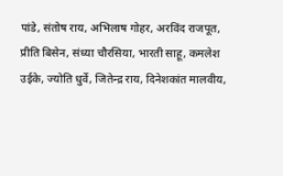पांडे, संतोष राय, अभिलाष गोहर, अरविंद राजपूत, प्रीति बिसेन, संध्या चौरसिया, भारती साहू, कमलेश उईके, ज्योति धुर्वे, जितेन्द्र राय, दिनेशकांत मालवीय,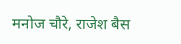मनोज चौरे, राजेश बैस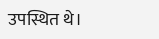उपस्थित थे।